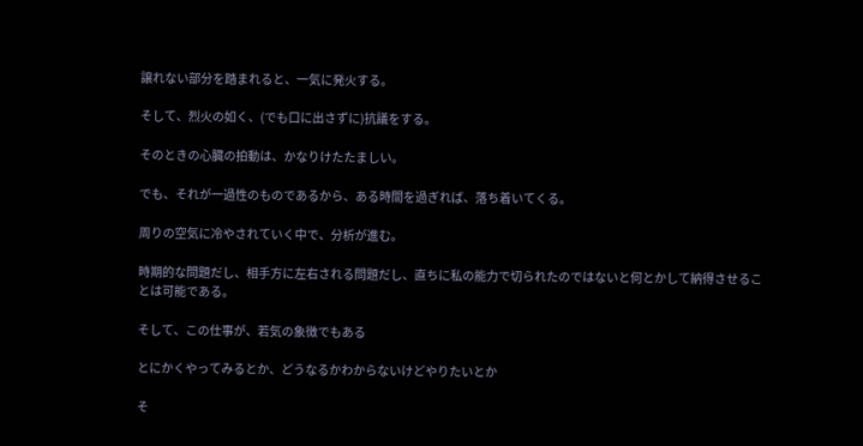譲れない部分を踏まれると、一気に発火する。

そして、烈火の如く、(でも口に出さずに)抗議をする。

そのときの心臓の拍動は、かなりけたたましい。

でも、それが一過性のものであるから、ある時間を過ぎれば、落ち着いてくる。

周りの空気に冷やされていく中で、分析が進む。

時期的な問題だし、相手方に左右される問題だし、直ちに私の能力で切られたのではないと何とかして納得させることは可能である。

そして、この仕事が、若気の象徴でもある

とにかくやってみるとか、どうなるかわからないけどやりたいとか

そ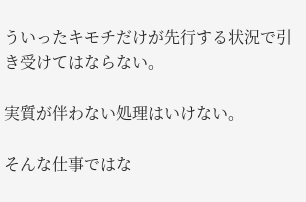ういったキモチだけが先行する状況で引き受けてはならない。

実質が伴わない処理はいけない。

そんな仕事ではな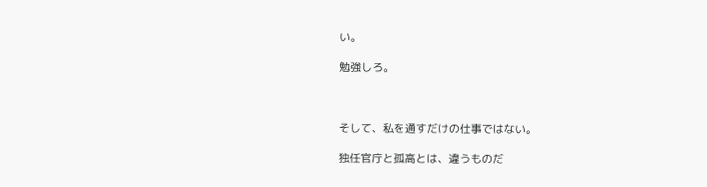い。

勉強しろ。



そして、私を通すだけの仕事ではない。

独任官庁と孤高とは、違うものだ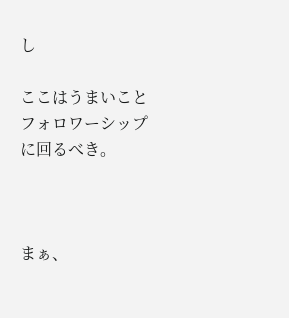し

ここはうまいことフォロワーシップに回るべき。



まぁ、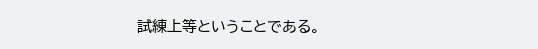試練上等ということである。